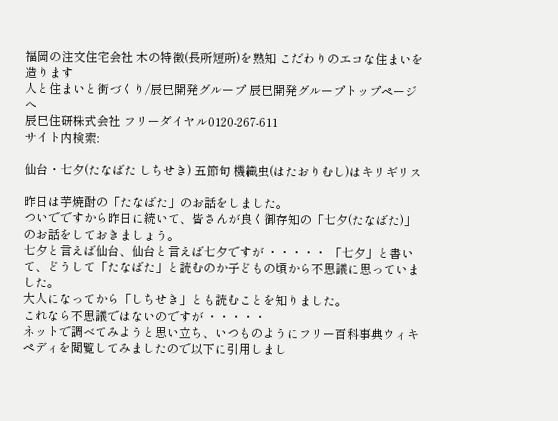福岡の注文住宅会社 木の特徴(長所短所)を熟知 こだわりのエコな住まいを造ります
人と住まいと街づくり/辰巳開発グループ 辰巳開発グループトップページへ
辰巳住研株式会社 フリーダイヤル0120-267-611
サイト内検索:

仙台・七夕(たなばた しちせき) 五節句 機織虫(はたおりむし)はキリギリス

昨日は芋焼酎の「たなばた」のお話をしました。
ついでですから昨日に続いて、皆さんが良く御存知の「七夕(たなばた)」のお話をしておきましょう。
七夕と言えば仙台、仙台と言えば七夕ですが ・・・・・ 「七夕」と書いて、どうして「たなばた」と読むのか子どもの頃から不思議に思っていました。
大人になってから「しちせき」とも読むことを知りました。
これなら不思議ではないのですが ・・・・・
ネットで調べてみようと思い立ち、いつものようにフリー百科事典ウィキペディを閲覧してみましたので以下に引用しまし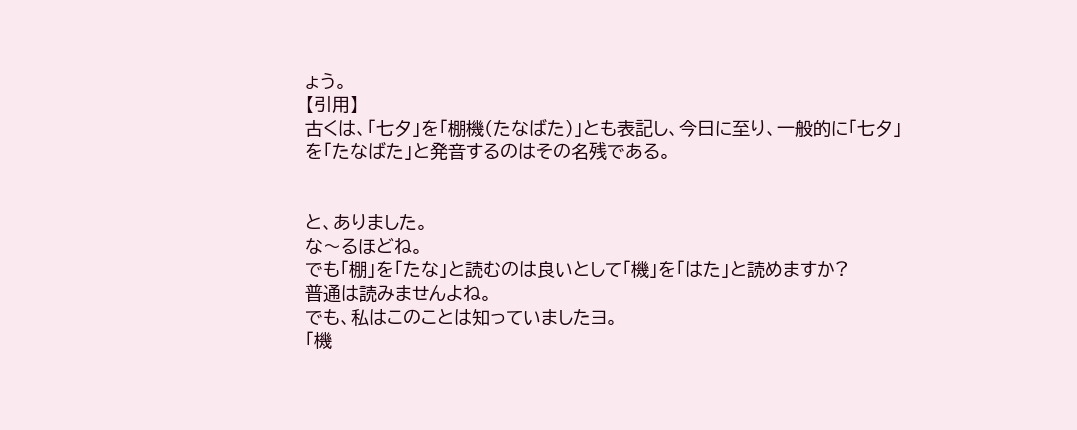ょう。
【引用】
古くは、「七夕」を「棚機(たなばた)」とも表記し、今日に至り、一般的に「七夕」を「たなばた」と発音するのはその名残である。


と、ありました。
な〜るほどね。
でも「棚」を「たな」と読むのは良いとして「機」を「はた」と読めますか?
普通は読みませんよね。
でも、私はこのことは知っていましたヨ。
「機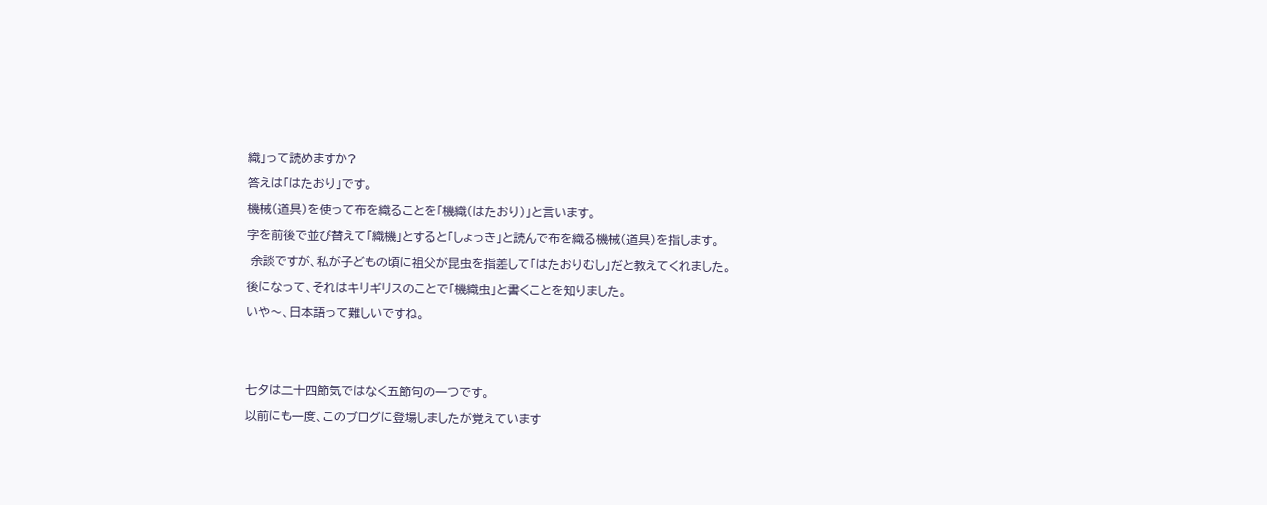織」って読めますか?
答えは「はたおり」です。
機械(道具)を使って布を織ることを「機織(はたおり)」と言います。
字を前後で並び替えて「織機」とすると「しょっき」と読んで布を織る機械(道具)を指します。
 余談ですが、私が子どもの頃に祖父が昆虫を指差して「はたおりむし」だと教えてくれました。
後になって、それはキリギリスのことで「機織虫」と書くことを知りました。
いや〜、日本語って難しいですね。


七夕は二十四節気ではなく五節句の一つです。
以前にも一度、このブログに登場しましたが覚えています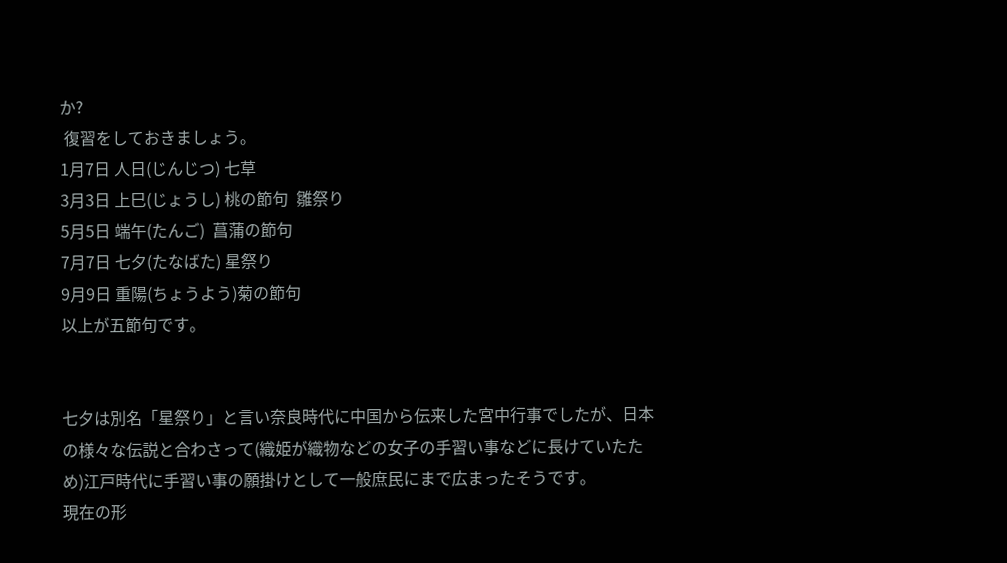か?
 復習をしておきましょう。
1月7日 人日(じんじつ) 七草
3月3日 上巳(じょうし) 桃の節句  雛祭り
5月5日 端午(たんご)  菖蒲の節句
7月7日 七夕(たなばた) 星祭り
9月9日 重陽(ちょうよう)菊の節句
以上が五節句です。


七夕は別名「星祭り」と言い奈良時代に中国から伝来した宮中行事でしたが、日本の様々な伝説と合わさって(織姫が織物などの女子の手習い事などに長けていたため)江戸時代に手習い事の願掛けとして一般庶民にまで広まったそうです。
現在の形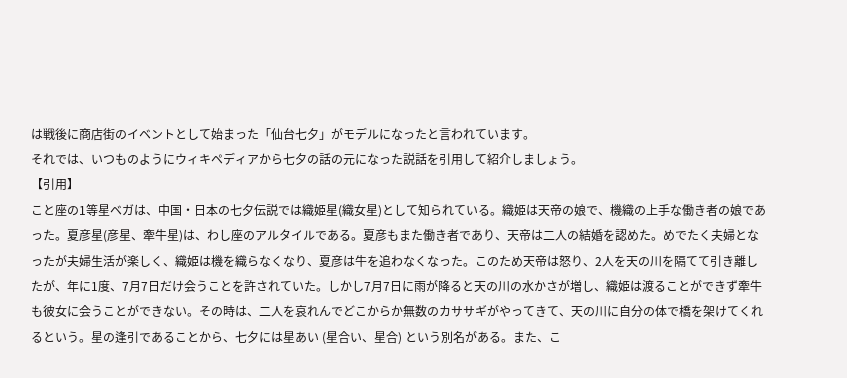は戦後に商店街のイベントとして始まった「仙台七夕」がモデルになったと言われています。
それでは、いつものようにウィキペディアから七夕の話の元になった説話を引用して紹介しましょう。
【引用】
こと座の1等星ベガは、中国・日本の七夕伝説では織姫星(織女星)として知られている。織姫は天帝の娘で、機織の上手な働き者の娘であった。夏彦星(彦星、牽牛星)は、わし座のアルタイルである。夏彦もまた働き者であり、天帝は二人の結婚を認めた。めでたく夫婦となったが夫婦生活が楽しく、織姫は機を織らなくなり、夏彦は牛を追わなくなった。このため天帝は怒り、2人を天の川を隔てて引き離したが、年に1度、7月7日だけ会うことを許されていた。しかし7月7日に雨が降ると天の川の水かさが増し、織姫は渡ることができず牽牛も彼女に会うことができない。その時は、二人を哀れんでどこからか無数のカササギがやってきて、天の川に自分の体で橋を架けてくれるという。星の逢引であることから、七夕には星あい (星合い、星合) という別名がある。また、こ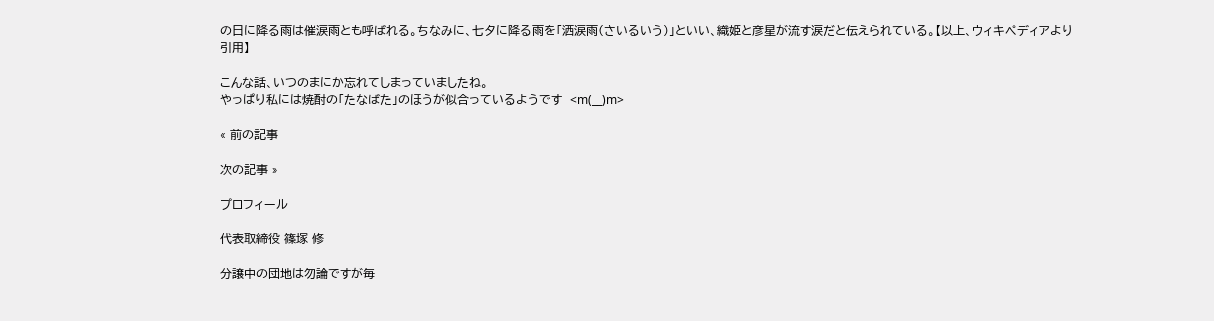の日に降る雨は催涙雨とも呼ばれる。ちなみに、七夕に降る雨を「洒涙雨(さいるいう)」といい、織姫と彦星が流す涙だと伝えられている。【以上、ウィキペディアより引用】

こんな話、いつのまにか忘れてしまっていましたね。
やっぱり私には焼酎の「たなばた」のほうが似合っているようです  <m(__)m>

« 前の記事

次の記事 »

プロフィール

代表取締役 篠塚 修

分譲中の団地は勿論ですが毎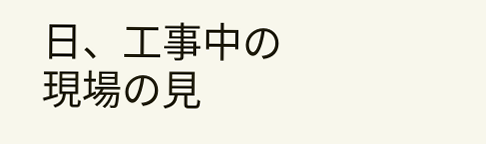日、工事中の現場の見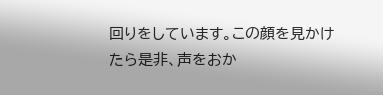回りをしています。この顔を見かけたら是非、声をおか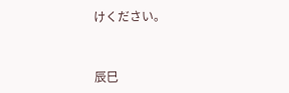けください。


辰巳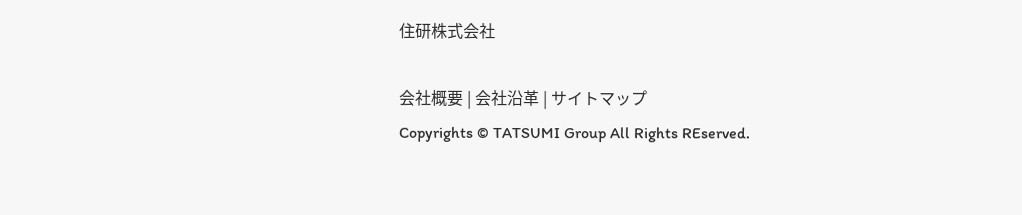住研株式会社

会社概要 | 会社沿革 | サイトマップ
Copyrights © TATSUMI Group All Rights REserved.